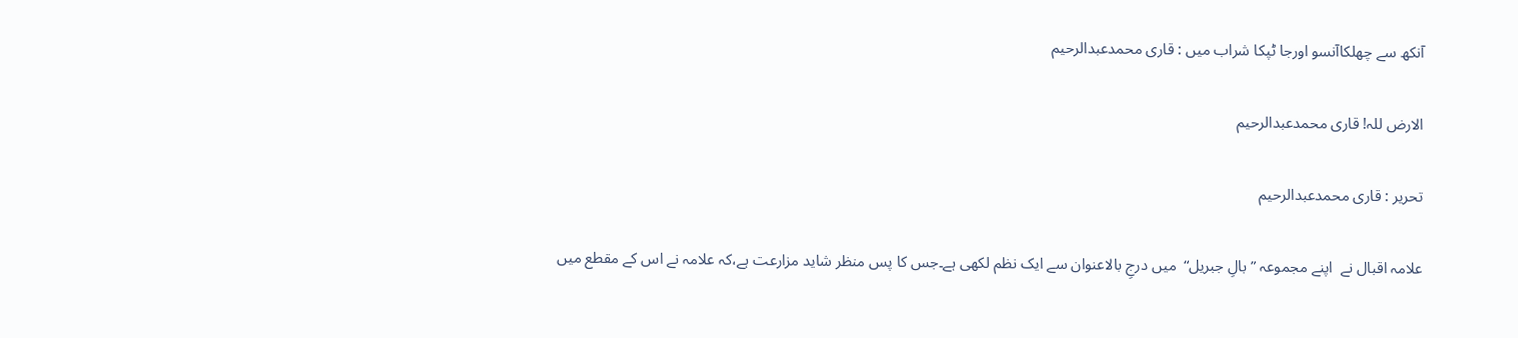آنکھ سے چھلکاآنسو اورجا ٹپکا شراب میں : قاری محمدعبدالرحیم

الارض للہ! قاری محمدعبدالرحیم

تحریر : قاری محمدعبدالرحیم

علامہ اقبال نے  اپنے مجموعہ ”بالِ جبریل“  میں درجِ بالاعنوان سے ایک نظم لکھی ہے۔جس کا پس منظر شاید مزارعت ہے،کہ علامہ نے اس کے مقطع میں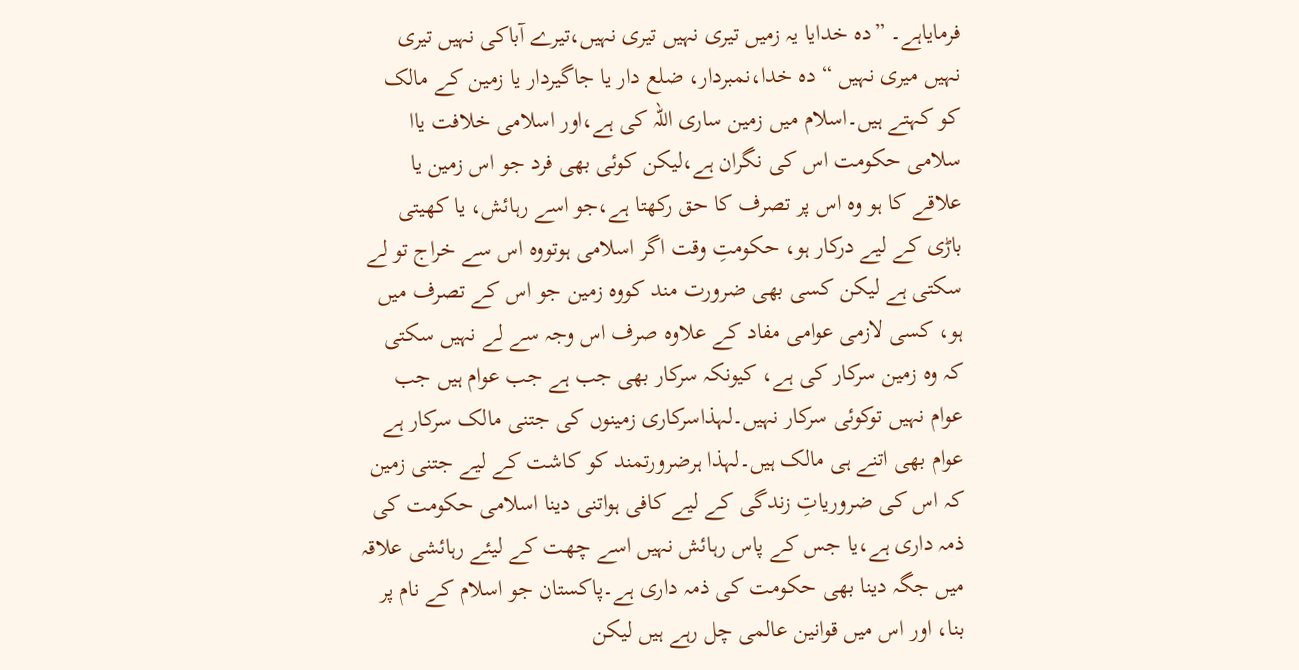فرمایاہے۔ ”دہ خدایا یہ زمیں تیری نہیں تیری نہیں،تیرے آباکی نہیں تیری نہیں میری نہیں “ دہ خدا،نمبردار، ضلع دار یا جاگیردار یا زمین کے مالک کو کہتے ہیں۔اسلام میں زمین ساری اللہ کی ہے،اور اسلامی خلافت یاا سلامی حکومت اس کی نگران ہے،لیکن کوئی بھی فرد جو اس زمین یا علاقے کا ہو وہ اس پر تصرف کا حق رکھتا ہے،جو اسے رہائش، یا کھیتی باڑی کے لیے درکار ہو، حکومتِ وقت اگر اسلامی ہوتووہ اس سے خراج تو لے سکتی ہے لیکن کسی بھی ضرورت مند کووہ زمین جو اس کے تصرف میں ہو، کسی لازمی عوامی مفاد کے علاوہ صرف اس وجہ سے لے نہیں سکتی کہ وہ زمین سرکار کی ہے، کیونکہ سرکار بھی جب ہے جب عوام ہیں جب عوام نہیں توکوئی سرکار نہیں۔لہذاسرکاری زمینوں کی جتنی مالک سرکار ہے عوام بھی اتنے ہی مالک ہیں۔لہذا ہرضرورتمند کو کاشت کے لیے جتنی زمین کہ اس کی ضروریاتِ زندگی کے لیے کافی ہواتنی دینا اسلامی حکومت کی ذمہ داری ہے،یا جس کے پاس رہائش نہیں اسے چھت کے لیئے رہائشی علاقہ میں جگہ دینا بھی حکومت کی ذمہ داری ہے۔پاکستان جو اسلام کے نام پر بنا، اور اس میں قوانین عالمی چل رہے ہیں لیکن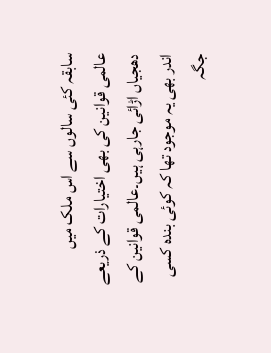سابقہ کئی سالوں سے اس ملک میں عالمی قوانین کی بھی اختیارات کے ذریعے دھجیاں اڑائی جارہی ہیں۔عالمی قوانین کے اندر بھی یہ موجود تھا کہ کوئی بندہ کسی جگہ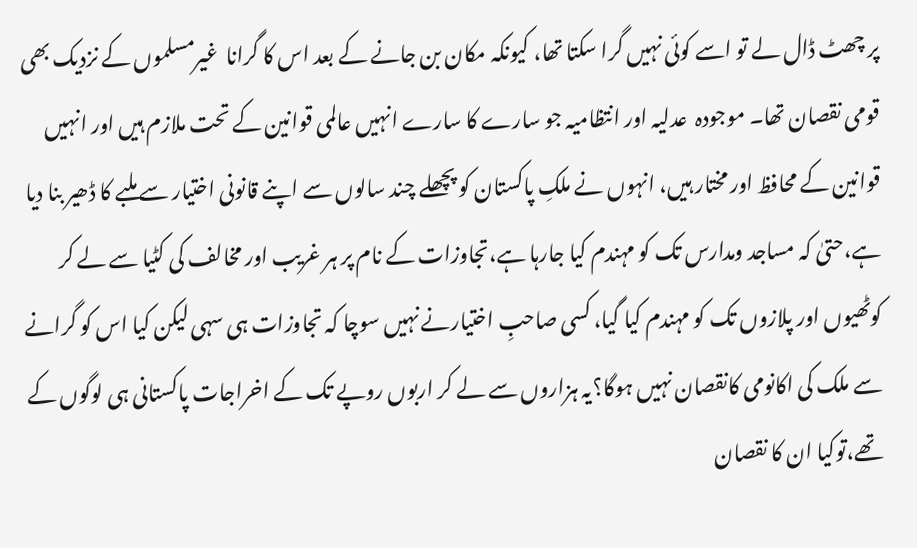پر چھٹ ڈال لے تو اسے کوئی نہیں گرا سکتا تھا، کیونکہ مکان بن جانے کے بعد اس کا گرانا  غیرمسلموں کے نزدیک بھی قومی نقصان تھا۔ موجودہ  عدلیہ اور انتظامیہ جو سارے کا سارے انہیں عالمی قوانین کے تحت ملازم ہیں اور انہیں قوانین کے محافظ اور مختار ہیں، انہوں نے ملکِ پاکستان کو پچھلے چند سالوں سے اپنے قانونی اختیار سے ملبے کا ڈھیر بنا دیا ہے،حتیٰ کہ مساجد ومدارس تک کو مہندم کیا جارہا ہے،تجاوزات کے نام پر ہر غریب اور مخالف کی کٹیا سے لے کر کوٹھیوں اور پلازوں تک کو مہندم کیا گیا، کسی صاحبِ اختیارنے نہیں سوچا کہ تجاوزات ہی سہی لیکن کیا اس کو گرانے سے ملک کی اکانومی کانقصان نہیں ہوگا؟یہ ہزاروں سے لے کر اربوں روپے تک کے اخراجات پاکستانی ہی لوگوں کے تھے،توکیا ان کا نقصان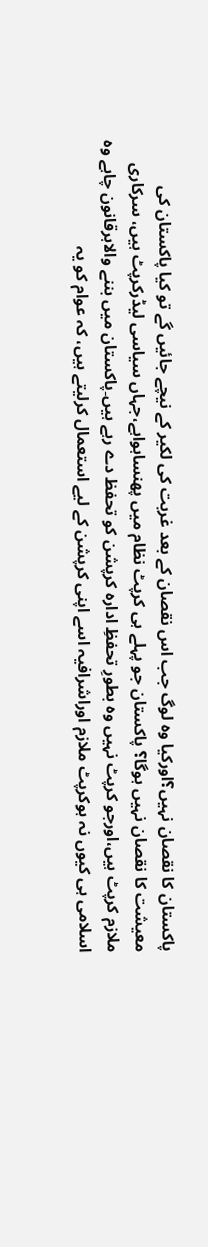پاکستان کا نقصان نہیں؟اورکیا وہ لوگ جب اس نقصان کے بعد غربت کی لکیر کے نیچے جائیں گے تو کیا پاکستان کی معیشت کا نقصان نہیں ہوگا؟ پاکستان جو پہلے ہی کرپٹ نظام میں پھنساہواہے،جہاں سیاسی لیڈرکرپٹ ہیں، سرکاری ملازم کرپٹ ہیں،اورجو کرپٹ نہیں وہ بطورِ تحفظِ ادارہ کرپشن کو تحفظ دے رہے ہیں۔پاکستان میں بننے والاہرقانون چاہے وہ اسلامی ہی کیوں نہ ہوکرپٹ ملازم اوراشرافیہ اسے اپنی کرپشن کے لیے استعمال کرلیتے ہیں، کہ عوام کو یہ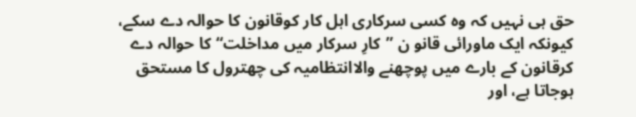حق ہی نہیں کہ وہ کسی سرکاری اہل کار کوقانون کا حوالہ دے سکے، کیونکہ ایک ماورائی قانو ن ”کارِ سرکار میں مداخلت“کا حوالہ دے کرقانون کے بارے میں پوچھنے والاانتظامیہ کی چھترول کا مستحق ہوجاتا ہے، اور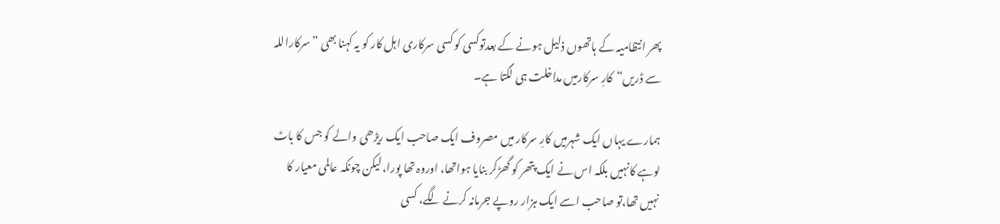پھر انتظامیہ کے ہاتھوں ذلیل ہونے کے بعدتوکسی کو کسی سرکاری اہل کار کو یہ کہنا بھی ”سرکاراللہ سے ڈریں“کارِ سرکارمیں مداخلت ہی لگتا ہے۔

ہمارے یہاں ایک شہرمیں کارِ سرکار میں مصروف ایک صاحب ایک ریڑھی والے کو جس کا باٹ لوہے کانہیں بلکہ اس نے ایک پتھر کو گھڑکر بنایا ہواتھا، اوروہ تھا پورا، لیکن چونکہ عالمی معیار کا نہیں تھا،تو صاحب اسے ایک ہزار روپے جرمانہ کرنے لگے، کسی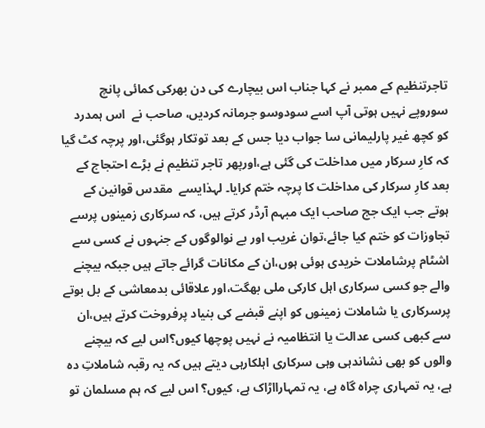تاجرتنظیم کے ممبر نے کہا جناب اس بیچارے کی دن بھرکی کمائی پانچ سوروپے نہیں ہوتی آپ اسے سودوسو جرمانہ کردیں، صاحب نے  اس ہمدرد کو کچھ غیر پارلیمانی سا جواب دیا جس کے بعد توتکار ہوگئی،اور پرچہ کٹ گیا کہ کارِ سرکار میں مداخلت کی گئی ہے،اورپھر تاجر تنظیم نے بڑے احتجاج کے بعد کارِ سرکار کی مداخلت کا پرچہ ختم کرایا۔ لہذایسے  مقدس قوانین کے ہوتے جب ایک جج صاحب ایک مبہم آرڈر کرتے ہیں، کہ سرکاری زمینوں پرسے تجاوزات کو ختم کیا جائے،توان غریب اور بے نوالوگوں کے جنہوں نے کسی سے اشٹام پرشاملات خریدی ہوئی ہوں،ان کے مکانات گرائے جاتے ہیں جبکہ بیچنے والے جو کسی سرکاری اہل کارکی ملی بھگت،اور علاقائی بدمعاشی کے بل بوتے پرسرکاری یا شاملات زمینوں کو اپنے قبضے کی بنیاد پرفروخت کرتے ہیں،ان سے کبھی کسی عدالت یا انتظامیہ نے نہیں پوچھا کیوں؟اس لیے کہ بیچنے والوں کو بھی نشاندہی وہی سرکاری اہلکارہی دیتے ہیں کہ یہ رقبہ شاملاتِ دہ ہے، یہ تمہاری چراہ گاہ ہے، یہ تمہارااڑاک ہے، کیوں؟ اس لیے کہ ہم مسلمان تو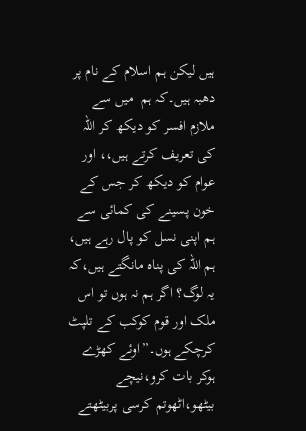ہیں لیکن ہم اسلام کے نام پر دھبہ ہیں۔کہ ہم  میں سے ملازم افسر کو دیکھ کر اللہ کی تعریف کرتے ہیں،، اور عوام کو دیکھ کر جس کے خون پسینے کی کمائی سے ہم اپنی نسل کو پال رہے ہیں، ہم اللہ کی پناہ مانگتے ہیں،کہ یہ لوگ؟ اگر ہم نہ ہوں تو اس ملک اور قوم کوکب کے تلپٹ کرچکے ہوں۔”اوئے کھڑے ہوکر بات کرو،نیچے بیٹھو،اٹھوتم کرسی پربیٹھتے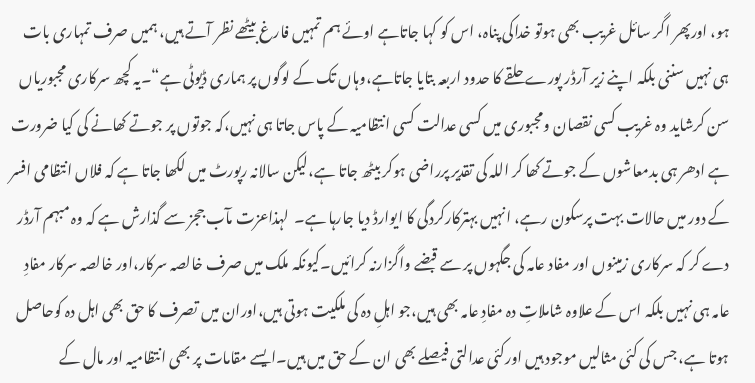ہو، اورپھر اگر سائل غریب بھی ہوتو خداکی پناہ، اس کو کہا جاتاہے اوئے ہم تمہیں فارغ بیٹھے نظر آتے ہیں، ہمیں صرف تمہاری بات ہی نہیں سننی بلکہ اپنے زیر آرڈر پورے حلقے کا حدود اربعہ بتایا جاتاہے،وہاں تک کے لوگوں پر ہماری ڈیوٹی ہے“۔یہ کچھ سرکاری مجبوریاں سن کرشاید وہ غریب کسی نقصان ومجبوری میں کسی عدالت کسی انتظامیہ کے پاس جاتا ہی نہیں،کہ جوتوں پر جوتے کھانے کی کیا ضرورت ہے ادھر ہی بدمعاشوں کے جوتے کھا کر اللہ کی تقدیر پرراضی ہوکر بیٹھ جاتا ہے،لیکن سالانہ رپورٹ میں لکھا جاتا ہے کہ فلاں انتظامی افسر کے دور میں حالات بہت پرسکون رہے، انہیں بہترکارکردگی کا ایوارڈ دیا جارہا ہے۔  لہذاعزت مآب ججز سے گذارش ہے کہ وہ مبہم آرڈر دے کر کہ سرکاری زمینوں اور مفاد عامہ کی جگہوں پر سے قبضے واگزارنہ کرائیں۔کیونکہ ملک میں صرف خالصہ سرکار،اور خالصہ سرکار مفادِ عامہ ہی نہیں بلکہ اس کے علاوہ شاملاتِ دہ مفادِ عامہ بھی ہیں،جو اہلِ دہ کی ملکیت ہوتی ہیں،اوران میں تصرف کا حق بھی اہل دہ کوحاصل ہوتا ہے، جس کی کئی مثالیں موجود ہیں اورکئی عدالتی فیصلے بھی ان کے حق میں ہیں۔ایسے مقامات پر بھی انتظامیہ اور مال کے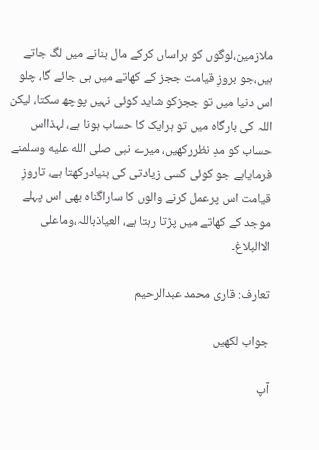ملازمین،لوگوں کو ہراساں کرکے مال بنانے میں لگ جاتے ہیں،جو بروزِ قیامت ججز کے کھاتے میں ہی جائے گا، چلو اس دنیا میں تو ججزکو شاید کوئی نہیں پوچھ سکتا، لیکن اللہ کی بارگاہ میں تو ہرایک کا حساب ہونا ہے، لہذااس حساب کو مدِ نظررکھیں، میرے نبی صلى الله عليه وسلمنے فرمایاہے جو کوئی کسی زیادتی کی بنیادرکھتا ہے، تاروزِ قیامت اس پرعمل کرنے والوں کا ساراگناہ بھی اس پہلے موجد کے کھاتے میں پڑتا رہتا ہے، العیاذباللہ،وماعلی الاالبلاغ۔

تعارف: قاری محمد عبدالرحیم

جواب لکھیں

آپ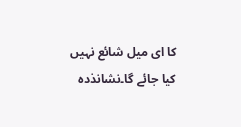کا ای میل شائع نہیں کیا جائے گا۔نشانذدہ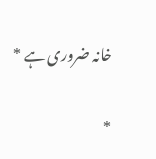خانہ ضروری ہے *

*